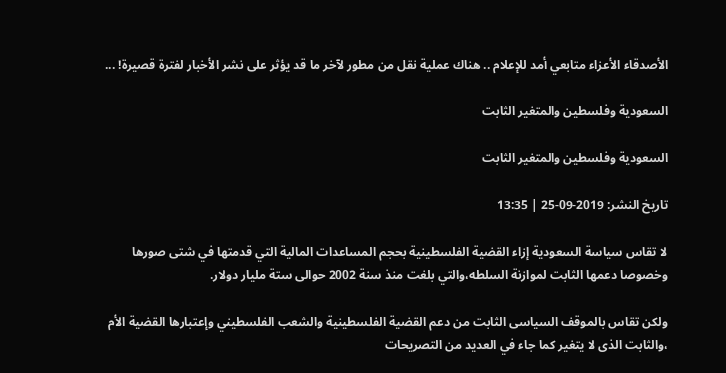الأصدقاء الأعزاء متابعي أمد للإعلام .. هناك عملية نقل من مطور لآخر ما قد يؤثر على نشر الأخبار لفترة قصيرة! ...

السعودية وفلسطين والمتغير الثابت

السعودية وفلسطين والمتغير الثابت

تاريخ النشر: 2019-09-25 | 13:35

لا تقاس سياسة السعودية إزاء القضية الفلسطينية بحجم المساعدات المالية التي قدمتها في شتى صورها وخصوصا دعمها الثابت لموازنة السلطه،والتي بلغت منذ سنة 2002 حوالى ستة مليار دولار.

ولكن تقاس بالموقف السياسى الثابت من دعم القضية الفلسطينية والشعب الفلسطيني وإعتبارها القضية الأم ،والثابت الذى لا يتغير كما جاء في العديد من التصريحات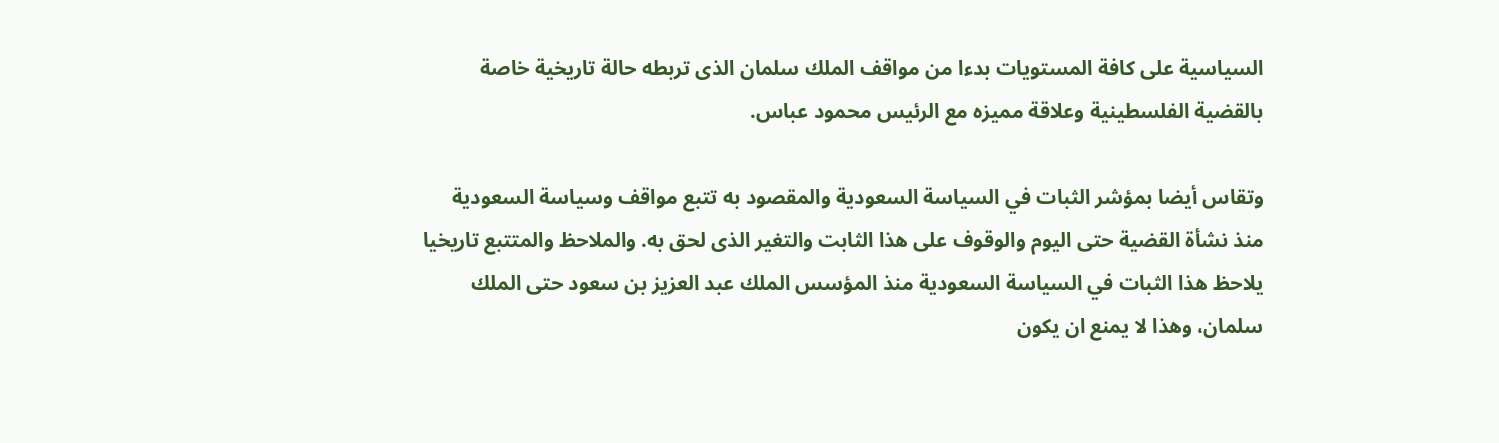السياسية على كافة المستويات بدءا من مواقف الملك سلمان الذى تربطه حالة تاريخية خاصة بالقضية الفلسطينية وعلاقة مميزه مع الرئيس محمود عباس.

وتقاس أيضا بمؤشر الثبات في السياسة السعودية والمقصود به تتبع مواقف وسياسة السعودية منذ نشأة القضية حتى اليوم والوقوف على هذا الثابت والتغير الذى لحق به. والملاحظ والمتتبع تاريخيا يلاحظ هذا الثبات في السياسة السعودية منذ المؤسس الملك عبد العزيز بن سعود حتى الملك سلمان، وهذا لا يمنع ان يكون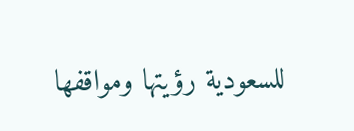للسعودية رؤيتها ومواقفها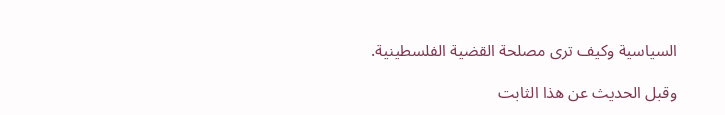السياسية وكيف ترى مصلحة القضية الفلسطينية.

وقبل الحديث عن هذا الثابت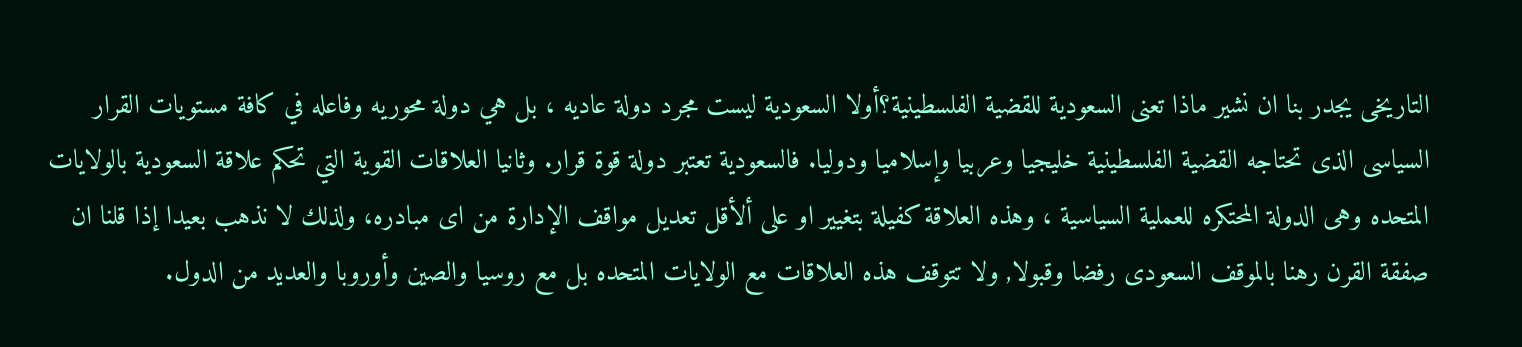التاريخى يجدر بنا ان نشير ماذا تعنى السعودية للقضية الفلسطينية؟أولا السعودية ليست مجرد دولة عاديه ، بل هي دولة محوريه وفاعله في كافة مستويات القرار السياسى الذى تحتاجه القضية الفلسطينية خليجيا وعربيا وإسلاميا ودوليا. فالسعودية تعتبر دولة قوة قرار. وثانيا العلاقات القوية التي تحكم علاقة السعودية بالولايات المتحده وهى الدولة المحتكره للعملية السياسية ، وهذه العلاقة كفيلة بتغيير او على ألأقل تعديل مواقف الإدارة من اى مبادره، ولذلك لا نذهب بعيدا إذا قلنا ان صفقة القرن رهنا بالموقف السعودى رفضا وقبولا, ولا تتوقف هذه العلاقات مع الولايات المتحده بل مع روسيا والصين وأوروبا والعديد من الدول.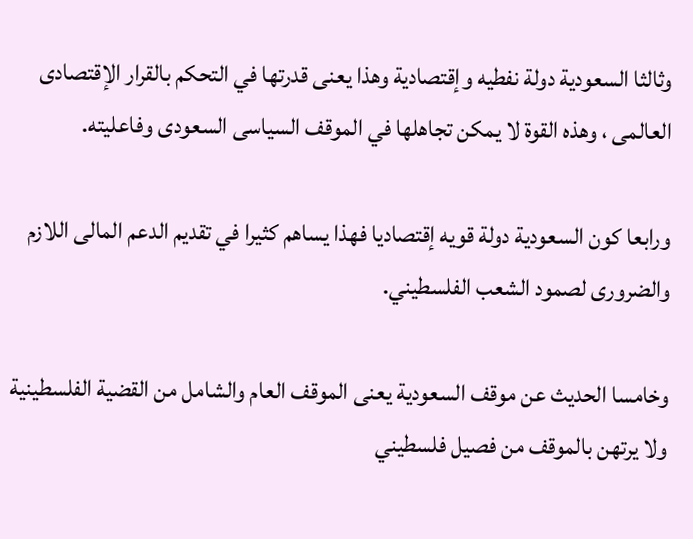وثالثا السعودية دولة نفطيه وإقتصادية وهذا يعنى قدرتها في التحكم بالقرار الإقتصادى العالمى ، وهذه القوة لا يمكن تجاهلها في الموقف السياسى السعودى وفاعليته.

ورابعا كون السعودية دولة قويه إقتصاديا فهذا يساهم كثيرا في تقديم الدعم المالى اللازم والضرورى لصمود الشعب الفلسطيني.

وخامسا الحديث عن موقف السعودية يعنى الموقف العام والشامل من القضية الفلسطينية ولا يرتهن بالموقف من فصيل فلسطيني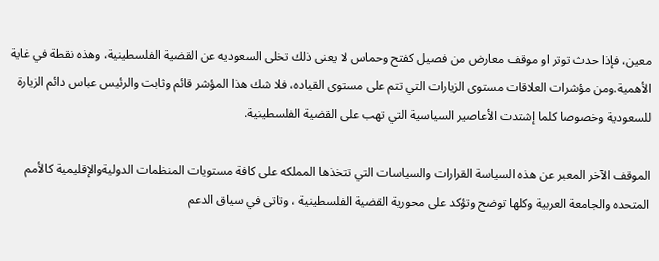معين، فإذا حدث توتر او موقف معارض من فصيل كفتح وحماس لا يعنى ذلك تخلى السعوديه عن القضية الفلسطينية، وهذه نقطة في غاية الأهمية.ومن مؤشرات العلاقات مستوى الزيارات التي تتم على مستوى القياده، فلا شك هذا المؤشر قائم وثابت والرئيس عباس دائم الزيارة للسعودية وخصوصا كلما إشتدت الأعاصير السياسية التي تهب على القضية الفلسطينية.

الموقف الآخر المعبر عن هذه السياسة القرارات والسياسات التي تتخذها المملكه على كافة مستويات المنظمات الدوليةوالإقليمية كالأمم المتحده والجامعة العربية وكلها توضح وتؤكد على محورية القضية الفلسطينية ، وتاتى في سياق الدعم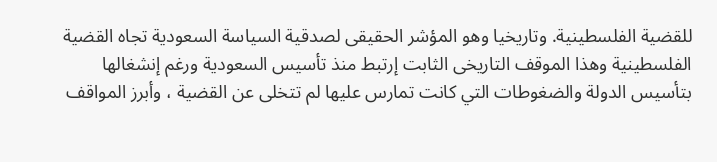للقضية الفلسطينية. وتاريخيا وهو المؤشر الحقيقى لصدقية السياسة السعودية تجاه القضية الفلسطينية وهذا الموقف التاريخى الثابت إرتبط منذ تأسيس السعودية ورغم إنشغالها بتأسيس الدولة والضغوطات التي كانت تمارس عليها لم تتخلى عن القضية ، وأبرز المواقف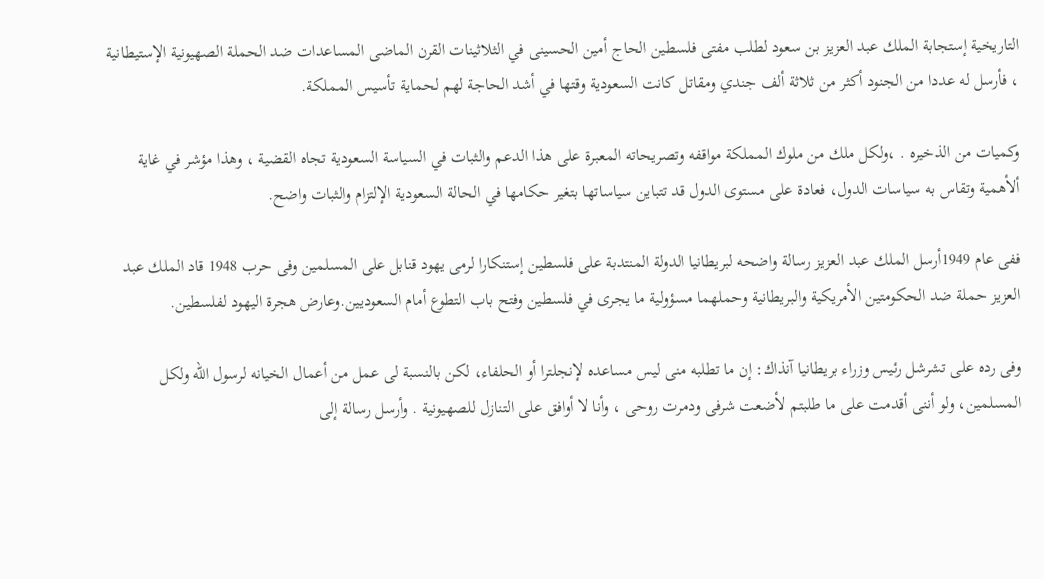التاريخية إستجابة الملك عبد العزيز بن سعود لطلب مفتى فلسطين الحاج أمين الحسينى في الثلاثينات القرن الماضى المساعدات ضد الحملة الصهيونية الإستيطانية ، فأرسل له عددا من الجنود أكثر من ثلاثة ألف جندي ومقاتل كانت السعودية وقتها في أشد الحاجة لهم لحماية تأسيس المملكة.

وكميات من الذخيره . ،ولكل ملك من ملوك المملكة مواقفه وتصريحاته المعبرة على هذا الدعم والثبات في السياسة السعودية تجاه القضية ، وهذا مؤشر في غاية ألأهمية وتقاس به سياسات الدول، فعادة على مستوى الدول قد تتباين سياساتها بتغير حكامها في الحالة السعودية الإلتزام والثبات واضح.

ففى عام 1949أرسل الملك عبد العزيز رسالة واضحه لبريطانيا الدولة المنتدبة على فلسطين إستنكارا لرمى يهود قنابل على المسلمين وفى حرب 1948 قاد الملك عبد العزيز حملة ضد الحكومتين الأمريكية والبريطانية وحملهما مسؤولية ما يجرى في فلسطين وفتح باب التطوع أمام السعوديين.وعارض هجرة اليهود لفلسطين.

وفى رده على تشرشل رئيس وزراء بريطانيا آنذاك: إن ما تطلبه منى ليس مساعده لإنجلترا أو الحلفاء، لكن بالنسبة لى عمل من أعمال الخيانه لرسول الله ولكل المسلمين، ولو أننى أقدمت على ما طلبتم لأضعت شرفى ودمرت روحى ، وأنا لا أوافق على التنازل للصهيونية . وأرسل رسالة إلى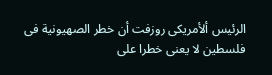الرئيس ألأمريكى روزفت أن خطر الصهيونية فى فلسطين لا يعنى خطرا على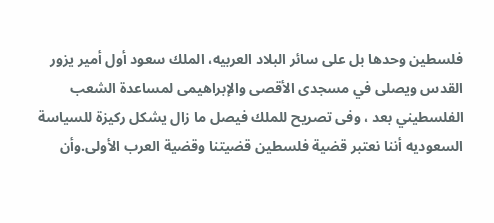فلسطين وحدها بل على سائر البلاد العربيه، الملك سعود أول أمير يزور القدس ويصلى في مسجدى الأقصى والإبراهيمى لمساعدة الشعب الفلسطيني بعد ، وفى تصريح للملك فيصل ما زال يشكل ركيزة للسياسة السعوديه أننا نعتبر قضية فلسطين قضيتنا وقضية العرب الأولى.وأن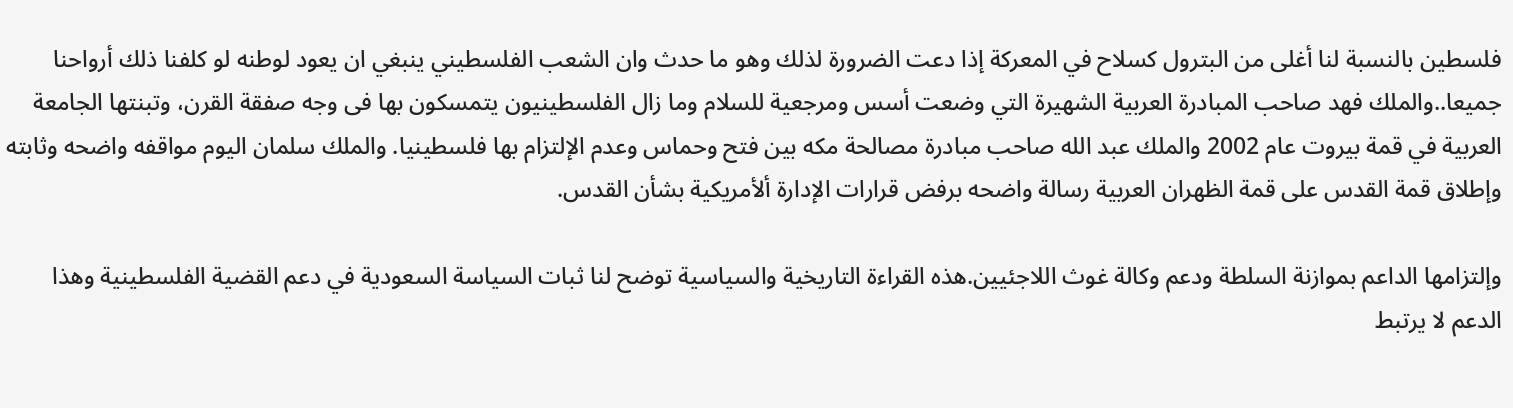فلسطين بالنسبة لنا أغلى من البترول كسلاح في المعركة إذا دعت الضرورة لذلك وهو ما حدث وان الشعب الفلسطيني ينبغي ان يعود لوطنه لو كلفنا ذلك أرواحنا جميعا..والملك فهد صاحب المبادرة العربية الشهيرة التي وضعت أسس ومرجعية للسلام وما زال الفلسطينيون يتمسكون بها فى وجه صفقة القرن، وتبنتها الجامعة العربية في قمة بيروت عام 2002 والملك عبد الله صاحب مبادرة مصالحة مكه بين فتح وحماس وعدم الإلتزام بها فلسطينيا. والملك سلمان اليوم مواقفه واضحه وثابته وإطلاق قمة القدس على قمة الظهران العربية رسالة واضحه برفض قرارات الإدارة ألأمريكية بشأن القدس.

وإلتزامها الداعم بموازنة السلطة ودعم وكالة غوث اللاجئيين.هذه القراءة التاريخية والسياسية توضح لنا ثبات السياسة السعودية في دعم القضية الفلسطينية وهذا الدعم لا يرتبط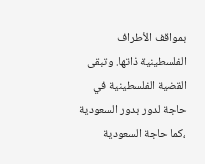بمواقف الأطراف الفلسطينية ذاتها. وتبقى القضية الفلسطينية في حاجة لدور بدور السعودية ،كما حاجة السعودية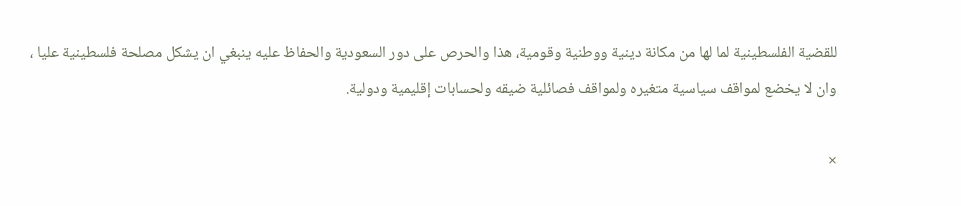للقضية الفلسطينية لما لها من مكانة دينية ووطنية وقومية، هذا والحرص على دور السعودية والحفاظ عليه ينبغي ان يشكل مصلحة فلسطينية عليا ، وان لا يخضع لمواقف سياسية متغيره ولمواقف فصائلية ضيقه ولحسابات إقليمية ودولية.

×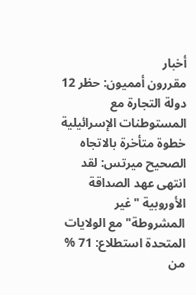أخبار
مقررون أمميون: حظر 12 دولة التجارة مع المستوطنات الإسرائيلية خطوة متأخرة بالاتجاه الصحيح ميرتس: لقد انتهى عهد الصداقة الأوروبية "غير المشروطة" مع الولايات المتحدة استطلاع: 71 % من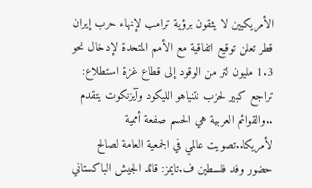الأمريكيين لا يثقون برؤية ترامب لإنهاء حرب إيران قطر تعلن توقيع اتفاقية مع الأمم المتحدة لإدخال نحو 1.3 مليون لتر من الوقود إلى قطاع غزة استطلاع: تراجع كبير لحزب نتنياهو الليكود وآيزنكوت يتقدم ..والقوائم العربية هي الحسم صفعة أممية لأمريكا..تصويت عالمي في الجمعية العامة لصالح حضور وفد فلسطين ف.تايمز: قائد الجيش الباكستاني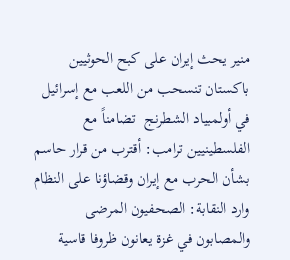منير يحث إيران على كبح الحوثيين باكستان تنسحب من اللعب مع إسرائيل في أولمبياد الشطرنج  تضامناً مع الفلسطينيين ترامب: أقترب من قرار حاسم بشأن الحرب مع إيران وقضاؤنا على النظام وارد النقابة: الصحفيون المرضى والمصابون في غزة يعانون ظروفا قاسية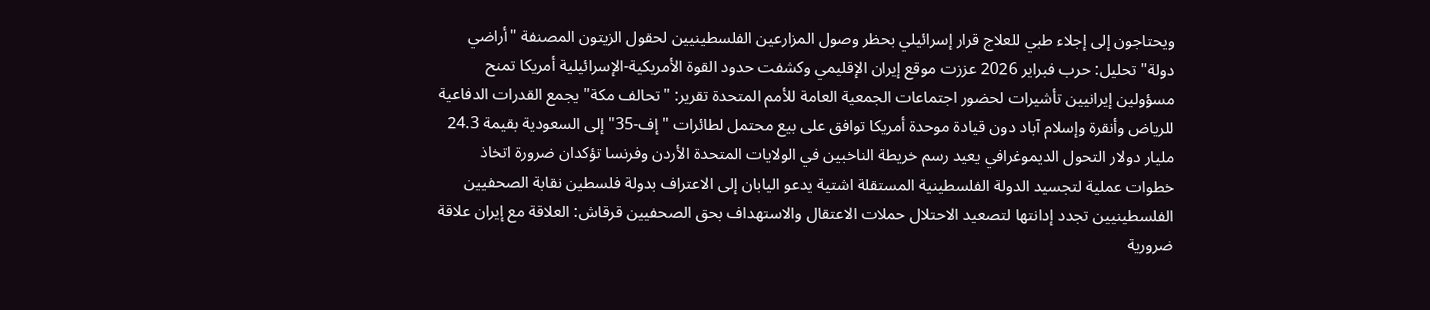ويحتاجون إلى إجلاء طبي للعلاج قرار إسرائيلي بحظر وصول المزارعين الفلسطينيين لحقول الزيتون المصنفة "أراضي دولة" تحليل: حرب فبراير 2026 عززت موقع إيران الإقليمي وكشفت حدود القوة الأمريكية-الإسرائيلية أمريكا تمنح مسؤولين إيرانيين تأشيرات لحضور اجتماعات الجمعية العامة للأمم المتحدة تقرير: "تحالف مكة" يجمع القدرات الدفاعية للرياض وأنقرة وإسلام آباد دون قيادة موحدة أمريكا توافق على بيع محتمل لطائرات "إف-35" إلى السعودية بقيمة 24.3 مليار دولار التحول الديموغرافي يعيد رسم خريطة الناخبين في الولايات المتحدة الأردن وفرنسا تؤكدان ضرورة اتخاذ خطوات عملية لتجسيد الدولة الفلسطينية المستقلة اشتية يدعو اليابان إلى الاعتراف بدولة فلسطين نقابة الصحفيين الفلسطينيين تجدد إدانتها لتصعيد الاحتلال حملات الاعتقال والاستهداف بحق الصحفيين قرقاش: العلاقة مع إيران علاقة ضرورية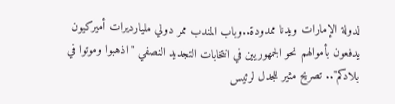لدولة الإمارات ويدنا ممدودة..وباب المندب ممر دولي مليارديرات أميركيون يدفعون بأموالهم نحو الجمهوريين في انتخابات التجديد النصفي "اذهبوا وموتوا في بلادكم".. تصريح مثير للجدل لرئيس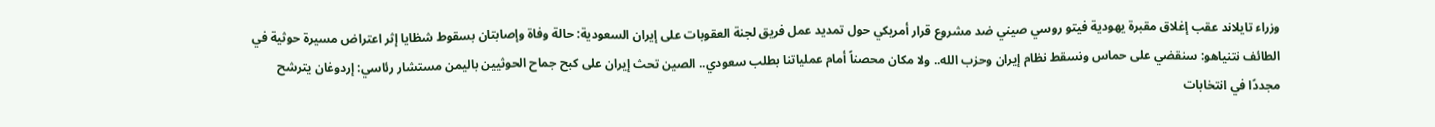وزراء تايلاند عقب إغلاق مقبرة يهودية فيتو روسي صيني ضد مشروع قرار أمريكي حول تمديد عمل فريق لجنة العقوبات على إيران السعودية: حالة وفاة وإصابتان بسقوط شظايا إثر اعتراض مسيرة حوثية في الطائف نتنياهو: سنقضي على حماس ونسقط نظام إيران وحزب الله.. ولا مكان محصناً أمام عملياتنا بطلب سعودي.. الصين تحث إيران على كبح جماح الحوثيين باليمن مستشار رئاسي: إردوغان يترشح مجددًا في انتخابات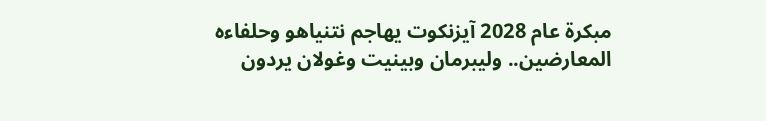مبكرة عام 2028 آيزنكوت يهاجم نتنياهو وحلفاءه المعارضين.. وليبرمان وبينيت وغولان يردون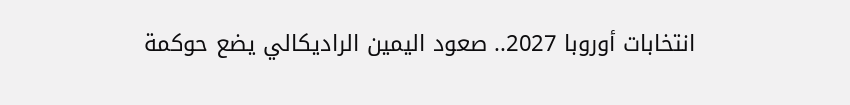انتخابات أوروبا 2027.. صعود اليمين الراديكالي يضع حوكمة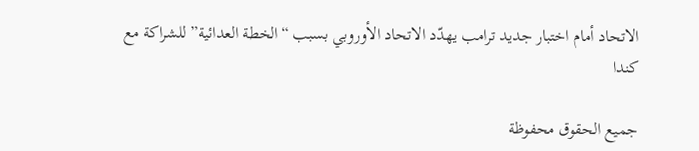الاتحاد أمام اختبار جديد ترامب يهدّد الاتحاد الأوروبي بسبب “الخطة العدائية” للشراكة مع كندا

جميع الحقوق محفوظة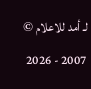لـ أمد للاعلام © 2007 - 2026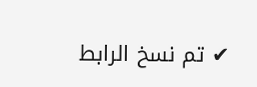✔ تم نسخ الرابط